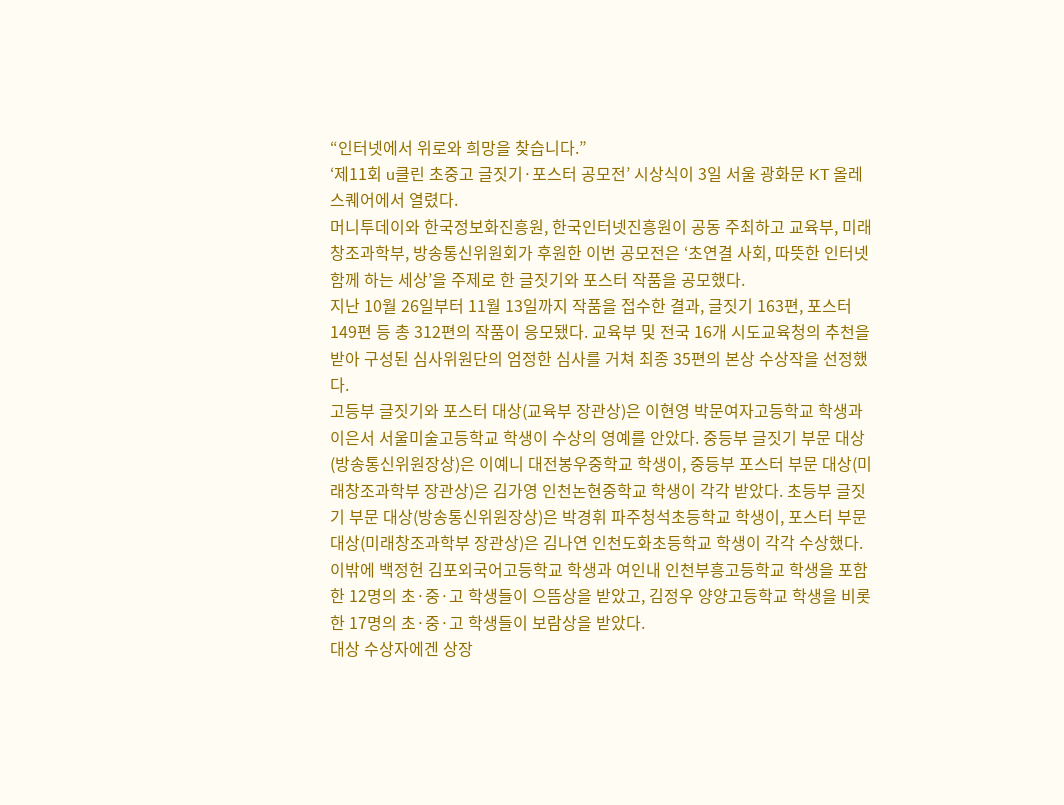“인터넷에서 위로와 희망을 찾습니다.”
‘제11회 u클린 초중고 글짓기·포스터 공모전’ 시상식이 3일 서울 광화문 KT 올레스퀘어에서 열렸다.
머니투데이와 한국정보화진흥원, 한국인터넷진흥원이 공동 주최하고 교육부, 미래창조과학부, 방송통신위원회가 후원한 이번 공모전은 ‘초연결 사회, 따뜻한 인터넷 함께 하는 세상’을 주제로 한 글짓기와 포스터 작품을 공모했다.
지난 10월 26일부터 11월 13일까지 작품을 접수한 결과, 글짓기 163편, 포스터 149편 등 총 312편의 작품이 응모됐다. 교육부 및 전국 16개 시도교육청의 추천을 받아 구성된 심사위원단의 엄정한 심사를 거쳐 최종 35편의 본상 수상작을 선정했다.
고등부 글짓기와 포스터 대상(교육부 장관상)은 이현영 박문여자고등학교 학생과 이은서 서울미술고등학교 학생이 수상의 영예를 안았다. 중등부 글짓기 부문 대상(방송통신위원장상)은 이예니 대전봉우중학교 학생이, 중등부 포스터 부문 대상(미래창조과학부 장관상)은 김가영 인천논현중학교 학생이 각각 받았다. 초등부 글짓기 부문 대상(방송통신위원장상)은 박경휘 파주청석초등학교 학생이, 포스터 부문 대상(미래창조과학부 장관상)은 김나연 인천도화초등학교 학생이 각각 수상했다.
이밖에 백정헌 김포외국어고등학교 학생과 여인내 인천부흥고등학교 학생을 포함한 12명의 초·중·고 학생들이 으뜸상을 받았고, 김정우 양양고등학교 학생을 비롯한 17명의 초·중·고 학생들이 보람상을 받았다.
대상 수상자에겐 상장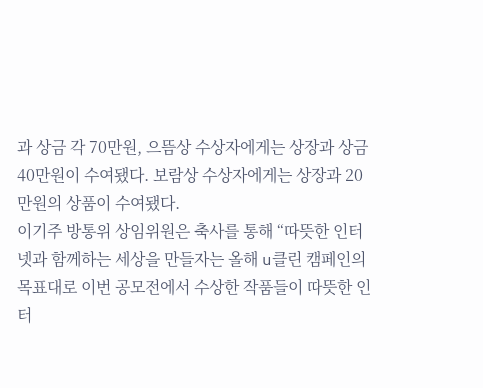과 상금 각 70만원, 으뜸상 수상자에게는 상장과 상금 40만원이 수여됐다. 보람상 수상자에게는 상장과 20만원의 상품이 수여됐다.
이기주 방통위 상임위원은 축사를 통해 “따뜻한 인터넷과 함께하는 세상을 만들자는 올해 u클린 캠페인의 목표대로 이번 공모전에서 수상한 작품들이 따뜻한 인터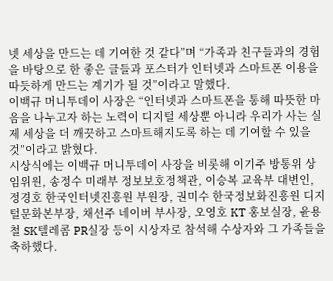넷 세상을 만드는 데 기여한 것 같다”며 “가족과 친구들과의 경험을 바탕으로 한 좋은 글들과 포스터가 인터넷과 스마트폰 이용을 따듯하게 만드는 계기가 될 것”이라고 말했다.
이백규 머니투데이 사장은 “인터넷과 스마트폰을 통해 따뜻한 마음을 나누고자 하는 노력이 디지털 세상뿐 아니라 우리가 사는 실제 세상을 더 깨끗하고 스마트해지도록 하는 데 기여할 수 있을 것”이라고 밝혔다.
시상식에는 이백규 머니투데이 사장을 비롯해 이기주 방통위 상임위원, 송정수 미래부 정보보호정책관, 이승복 교육부 대변인, 정경호 한국인터넷진흥원 부원장, 권미수 한국정보화진흥원 디지털문화본부장, 채선주 네이버 부사장, 오영호 KT 홍보실장, 윤용철 SK텔레콤 PR실장 등이 시상자로 참석해 수상자와 그 가족들을 축하했다.